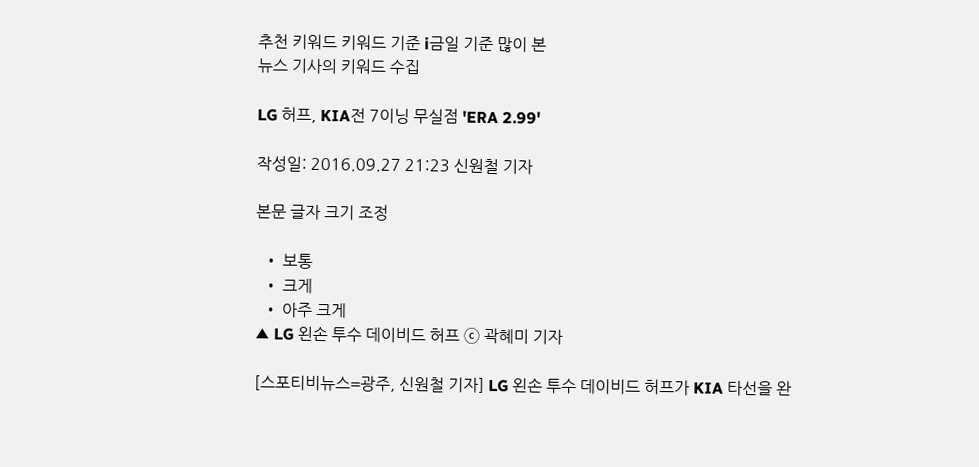추천 키워드 키워드 기준 i금일 기준 많이 본
뉴스 기사의 키워드 수집

LG 허프, KIA전 7이닝 무실점 'ERA 2.99'

작성일: 2016.09.27 21:23 신원철 기자

본문 글자 크기 조정

  • 보통
  • 크게
  • 아주 크게
▲ LG 왼손 투수 데이비드 허프 ⓒ 곽혜미 기자

[스포티비뉴스=광주, 신원철 기자] LG 왼손 투수 데이비드 허프가 KIA 타선을 완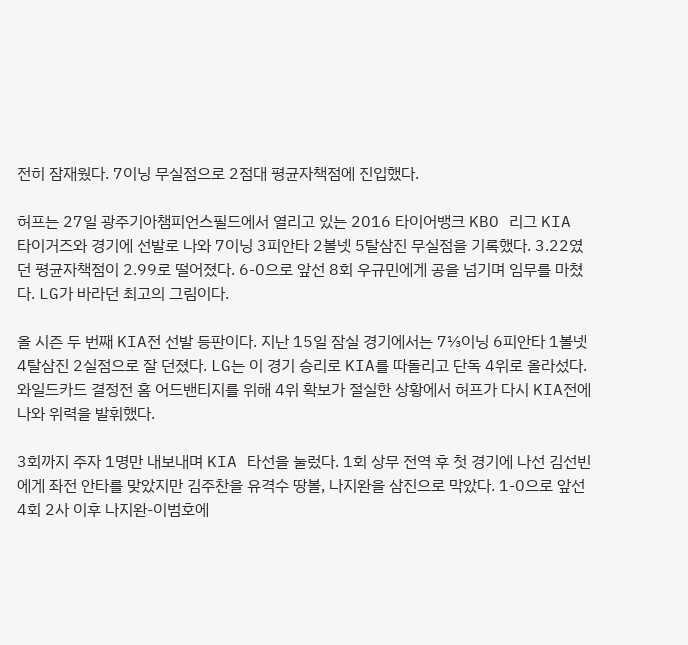전히 잠재웠다. 7이닝 무실점으로 2점대 평균자책점에 진입했다.

허프는 27일 광주기아챔피언스필드에서 열리고 있는 2016 타이어뱅크 KBO 리그 KIA 타이거즈와 경기에 선발로 나와 7이닝 3피안타 2볼넷 5탈삼진 무실점을 기록했다. 3.22였던 평균자책점이 2.99로 떨어졌다. 6-0으로 앞선 8회 우규민에게 공을 넘기며 임무를 마쳤다. LG가 바라던 최고의 그림이다.

올 시즌 두 번째 KIA전 선발 등판이다. 지난 15일 잠실 경기에서는 7⅓이닝 6피안타 1볼넷 4탈삼진 2실점으로 잘 던졌다. LG는 이 경기 승리로 KIA를 따돌리고 단독 4위로 올라섰다. 와일드카드 결정전 홈 어드밴티지를 위해 4위 확보가 절실한 상황에서 허프가 다시 KIA전에 나와 위력을 발휘했다.

3회까지 주자 1명만 내보내며 KIA 타선을 눌렀다. 1회 상무 전역 후 첫 경기에 나선 김선빈에게 좌전 안타를 맞았지만 김주찬을 유격수 땅볼, 나지완을 삼진으로 막았다. 1-0으로 앞선 4회 2사 이후 나지완-이범호에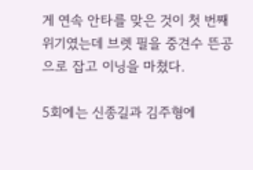게 연속 안타를 맞은 것이 첫 번째 위기였는데 브렛 필을 중견수 뜬공으로 잡고 이닝을 마쳤다.

5회에는 신종길과 김주형에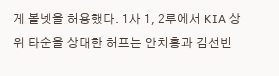게 볼넷을 허용했다. 1사 1, 2루에서 KIA 상위 타순을 상대한 허프는 안치홍과 김선빈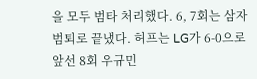을 모두 범타 처리했다. 6, 7회는 삼자범퇴로 끝냈다. 허프는 LG가 6-0으로 앞선 8회 우규민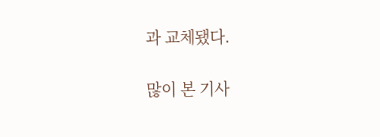과 교체됐다.

많이 본 기사